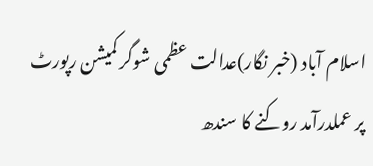اسلام آباد (خبر نگار)عدالت عظمی شوگر کمیشن رپورٹ پر عملدرآمد روکنے کا سندھ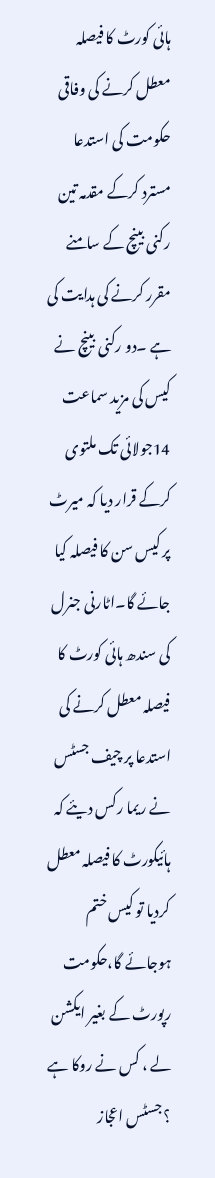ہائی کورٹ کا فیصلہ معطل کرنے کی وفاقی حکومت کی استدعا مسترد کرکے مقدمہ تین رکنی بینچ کے سامنے مقرر کرنے کی ہدایت کی ہے ۔دو رکنی بینچ نے کیس کی مزید سماعت 14جولائی تک ملتوی کرکے قرار دیا کہ میرٹ پر کیس سن کا فیصلہ کیا جائے گا۔اٹارنی جنرل کی سندھ ہائی کورٹ کا فیصلہ معطل کرنے کی استدعا پر چیف جسٹس نے ریما رکس دیئے کہ ہائیکورٹ کا فیصلہ معطل کردیا تو کیس ختم ہوجائے گا،حکومت رپورٹ کے بغیر ایکشن لے ، کس نے روکا ہے ؟ جسٹس اعجاز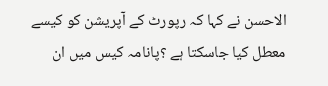الاحسن نے کہا کہ رپورٹ کے آپریشن کو کیسے معطل کیا جاسکتا ہے ؟پانامہ کیس میں ان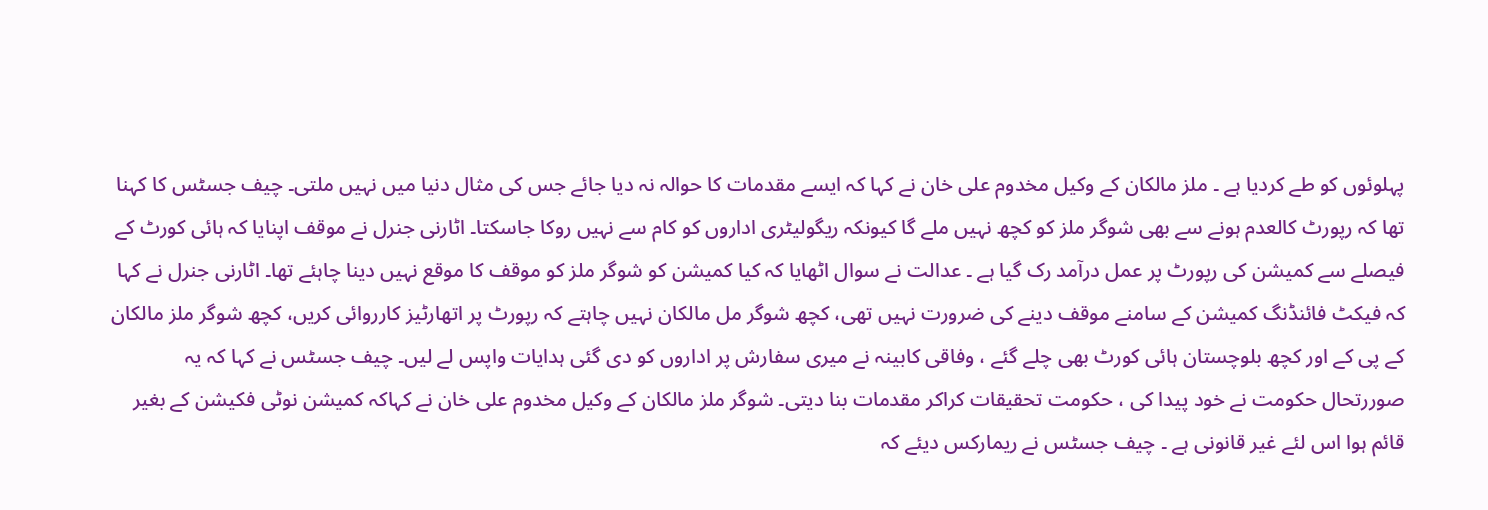پہلوئوں کو طے کردیا ہے ۔ ملز مالکان کے وکیل مخدوم علی خان نے کہا کہ ایسے مقدمات کا حوالہ نہ دیا جائے جس کی مثال دنیا میں نہیں ملتی۔ چیف جسٹس کا کہنا تھا کہ رپورٹ کالعدم ہونے سے بھی شوگر ملز کو کچھ نہیں ملے گا کیونکہ ریگولیٹری اداروں کو کام سے نہیں روکا جاسکتا۔ اٹارنی جنرل نے موقف اپنایا کہ ہائی کورٹ کے فیصلے سے کمیشن کی رپورٹ پر عمل درآمد رک گیا ہے ۔ عدالت نے سوال اٹھایا کہ کیا کمیشن کو شوگر ملز کو موقف کا موقع نہیں دینا چاہئے تھا۔ اٹارنی جنرل نے کہا کہ فیکٹ فائنڈنگ کمیشن کے سامنے موقف دینے کی ضرورت نہیں تھی، کچھ شوگر مل مالکان نہیں چاہتے کہ رپورٹ پر اتھارٹیز کارروائی کریں، کچھ شوگر ملز مالکان کے پی کے اور کچھ بلوچستان ہائی کورٹ بھی چلے گئے ، وفاقی کابینہ نے میری سفارش پر اداروں کو دی گئی ہدایات واپس لے لیں۔ چیف جسٹس نے کہا کہ یہ صوررتحال حکومت نے خود پیدا کی ، حکومت تحقیقات کراکر مقدمات بنا دیتی۔ شوگر ملز مالکان کے وکیل مخدوم علی خان نے کہاکہ کمیشن نوٹی فکیشن کے بغیر قائم ہوا اس لئے غیر قانونی ہے ۔ چیف جسٹس نے ریمارکس دیئے کہ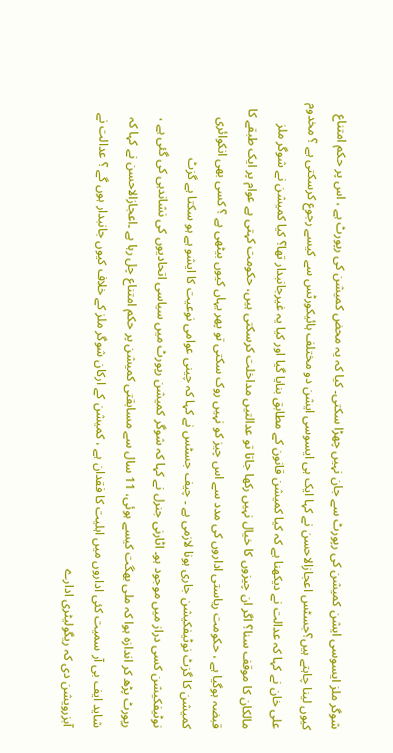شوگر ملز ایسوسی ایشن کمیشن کی رپورٹ سے جان نہیں چھڑا سکتی۔ کیا کہ یہ محض کمیشن کی رپورٹ ہے ، اس پر حکم امتناع کیوں لینا چاہتے ہیں؟جسٹس اعجازالاحسن نے کہا ایک ہی ایسوسی ایشن دو مختلف ہائیکورٹس سے کیسے رجوع کرسکتی ہے ؟ مخدوم علی خان نے کہا کہ عدالت نے دیکھنا ہے کہ کیا کمیشن قانون کے مطابق بنایا گیا اور کیا یہ غیرجانبدار تھا؟ کیا کمیشن نے شوگر ملز مالکان کا موقف سنا؟ اگر ان چیزوں کا خیال نہیں رکھا جاتا تو عدالتیں مداخلت کرسکتی ہیں، حکومت کہتی ہے عوام پر ایک طبقے کا قبضہ ہوگیا ہے ، حکومت ریاستی اداروں کی مدد سے اس چیز کو نہیں روک سکتی تو پھر یہاں کیوں بیٹھی ہے ؟ کسی بھی انکوائری کمیشن کا گزٹ نوٹیفکیشن جاری ہونا لازمی ہے ۔ چیف جسٹس نے کہا کہ چینی عوامی نوعیت کا ایشو ہے ہو سکتا ہے گزٹ نوٹیفکیشن کسی دراز میں موجود ہو۔ اٹارنی جنرل نے کہا کہ شوگر کمیشن رپورٹ میں سیاسی اتحادیوں کی نشاندہی کی گئی ہے ، رپورٹ پڑھ کر اندازہ ہوا کہ ملی بھگت کیسے ہوئی، 11 سال سے مسابقتی کمیشن پر حکم امتناع چل رہا ہے ۔اعجازالاحسن نے کہا کہ شاید ایف بی آر سمیت کئی اداروں میں اہلیت کا فقدان ہے ، کمیشن کے ارکان شوگر ملز کے خلاف کیوں جانبدار ہوں گے ؟ عدالت نے آبزرویشن دی کہ ریگولیٹری ادارے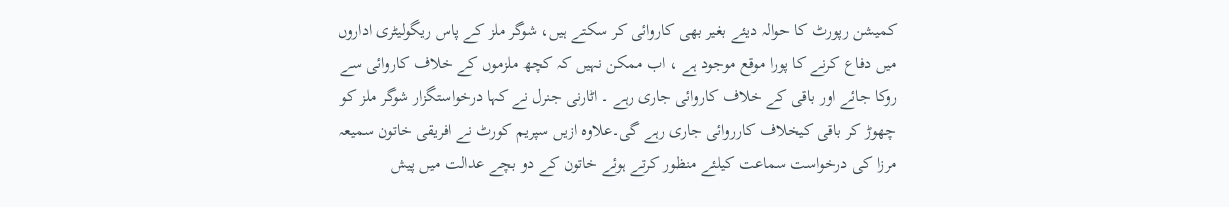کمیشن رپورٹ کا حوالہ دیئے بغیر بھی کاروائی کر سکتے ہیں، شوگر ملز کے پاس ریگولیٹری اداروں میں دفاع کرنے کا پورا موقع موجود ہے ، اب ممکن نہیں کہ کچھ ملزموں کے خلاف کاروائی سے روکا جائے اور باقی کے خلاف کاروائی جاری رہے ۔ اٹارنی جنرل نے کہا درخواستگزار شوگر ملز کو چھوڑ کر باقی کیخلاف کارروائی جاری رہے گی۔علاوہ ازیں سپریم کورٹ نے افریقی خاتون سمیعہ مرزا کی درخواست سماعت کیلئے منظور کرتے ہوئے خاتون کے دو بچے عدالت میں پیش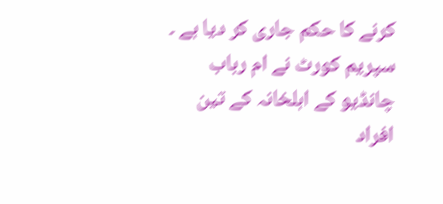کرنے کا حکم جاری کر دیا ہے ۔ سپریم کورٹ نے ام رباب چانڈیو کے اہلخانہ کے تین افراد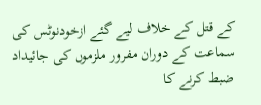کے قتل کے خلاف لیے گئے ازخودنوٹس کی سماعت کے دوران مفرور ملزموں کی جائیداد ضبط کرنے کا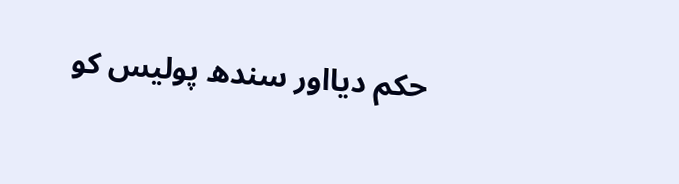حکم دیااور سندھ پولیس کو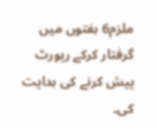ملزم6 ہفتوں میں گرفتار کرکے رپورٹ پیش کرنے کی ہدایت کی۔